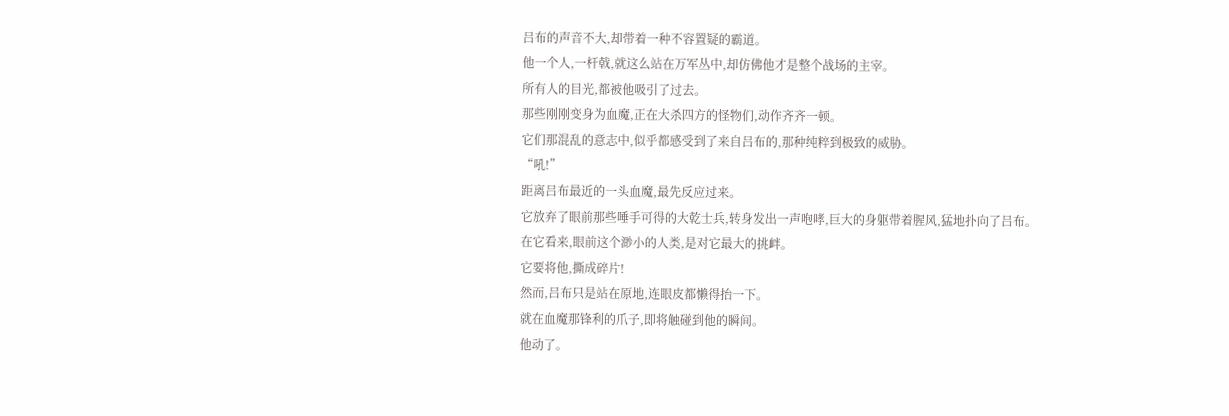吕布的声音不大,却带着一种不容置疑的霸道。
他一个人,一杆戟,就这么站在万军丛中,却仿佛他才是整个战场的主宰。
所有人的目光,都被他吸引了过去。
那些刚刚变身为血魔,正在大杀四方的怪物们,动作齐齐一顿。
它们那混乱的意志中,似乎都感受到了来自吕布的,那种纯粹到极致的威胁。
“吼!”
距离吕布最近的一头血魔,最先反应过来。
它放弃了眼前那些唾手可得的大乾士兵,转身发出一声咆哮,巨大的身躯带着腥风,猛地扑向了吕布。
在它看来,眼前这个渺小的人类,是对它最大的挑衅。
它要将他,撕成碎片!
然而,吕布只是站在原地,连眼皮都懒得抬一下。
就在血魔那锋利的爪子,即将触碰到他的瞬间。
他动了。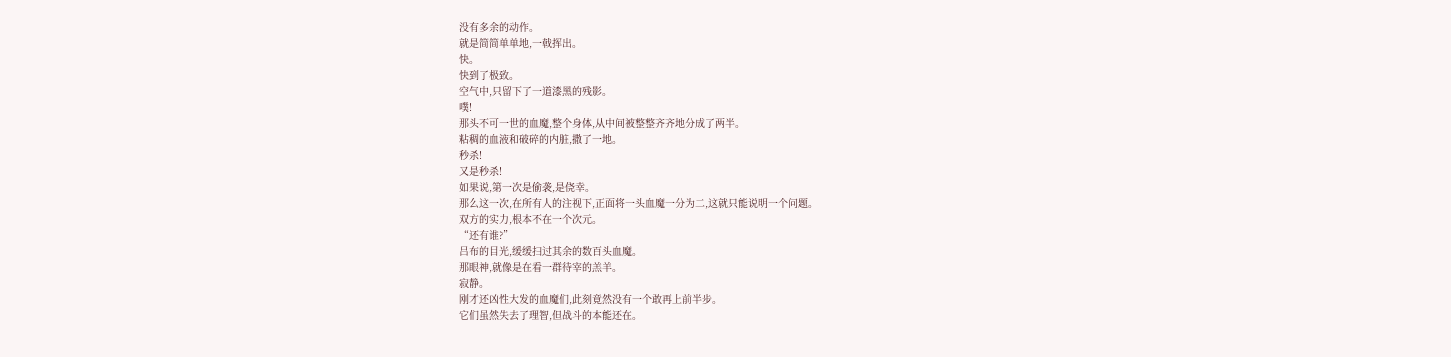没有多余的动作。
就是简简单单地,一戟挥出。
快。
快到了极致。
空气中,只留下了一道漆黑的残影。
噗!
那头不可一世的血魔,整个身体,从中间被整整齐齐地分成了两半。
粘稠的血液和破碎的内脏,撒了一地。
秒杀!
又是秒杀!
如果说,第一次是偷袭,是侥幸。
那么这一次,在所有人的注视下,正面将一头血魔一分为二,这就只能说明一个问题。
双方的实力,根本不在一个次元。
“还有谁?”
吕布的目光,缓缓扫过其余的数百头血魔。
那眼神,就像是在看一群待宰的羔羊。
寂静。
刚才还凶性大发的血魔们,此刻竟然没有一个敢再上前半步。
它们虽然失去了理智,但战斗的本能还在。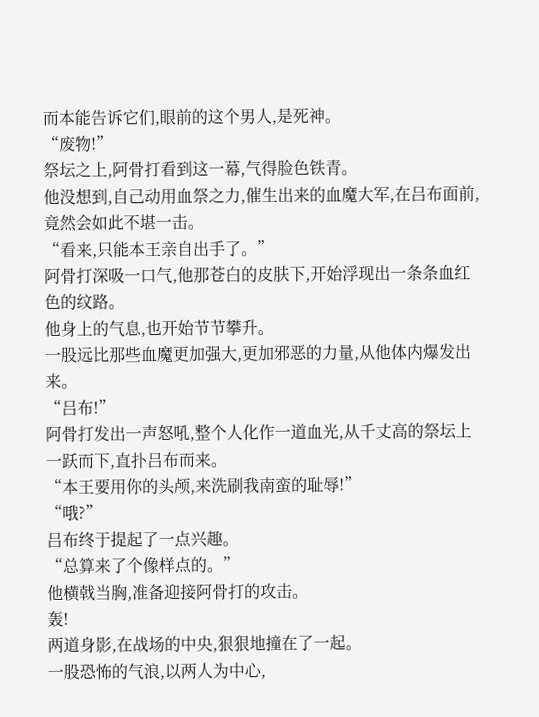而本能告诉它们,眼前的这个男人,是死神。
“废物!”
祭坛之上,阿骨打看到这一幕,气得脸色铁青。
他没想到,自己动用血祭之力,催生出来的血魔大军,在吕布面前,竟然会如此不堪一击。
“看来,只能本王亲自出手了。”
阿骨打深吸一口气,他那苍白的皮肤下,开始浮现出一条条血红色的纹路。
他身上的气息,也开始节节攀升。
一股远比那些血魔更加强大,更加邪恶的力量,从他体内爆发出来。
“吕布!”
阿骨打发出一声怒吼,整个人化作一道血光,从千丈高的祭坛上一跃而下,直扑吕布而来。
“本王要用你的头颅,来洗刷我南蛮的耻辱!”
“哦?”
吕布终于提起了一点兴趣。
“总算来了个像样点的。”
他横戟当胸,准备迎接阿骨打的攻击。
轰!
两道身影,在战场的中央,狠狠地撞在了一起。
一股恐怖的气浪,以两人为中心,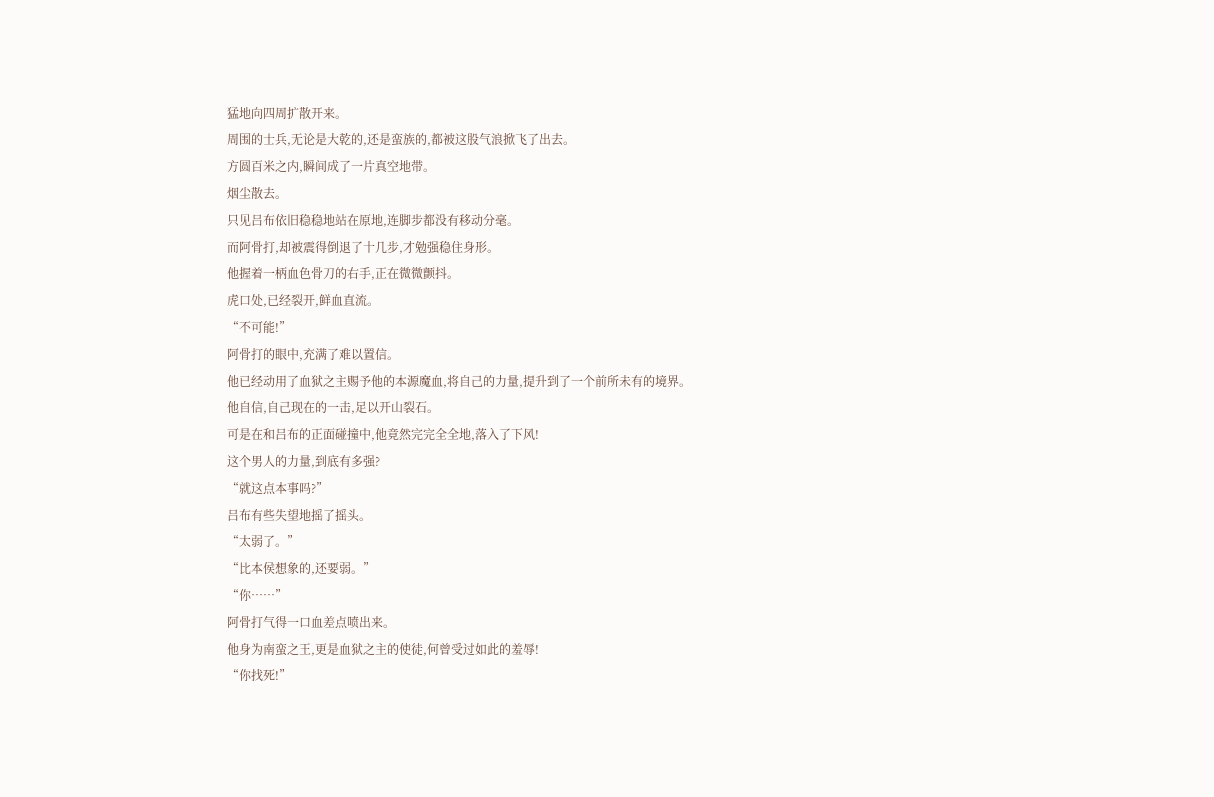猛地向四周扩散开来。
周围的士兵,无论是大乾的,还是蛮族的,都被这股气浪掀飞了出去。
方圆百米之内,瞬间成了一片真空地带。
烟尘散去。
只见吕布依旧稳稳地站在原地,连脚步都没有移动分毫。
而阿骨打,却被震得倒退了十几步,才勉强稳住身形。
他握着一柄血色骨刀的右手,正在微微颤抖。
虎口处,已经裂开,鲜血直流。
“不可能!”
阿骨打的眼中,充满了难以置信。
他已经动用了血狱之主赐予他的本源魔血,将自己的力量,提升到了一个前所未有的境界。
他自信,自己现在的一击,足以开山裂石。
可是在和吕布的正面碰撞中,他竟然完完全全地,落入了下风!
这个男人的力量,到底有多强?
“就这点本事吗?”
吕布有些失望地摇了摇头。
“太弱了。”
“比本侯想象的,还要弱。”
“你……”
阿骨打气得一口血差点喷出来。
他身为南蛮之王,更是血狱之主的使徒,何曾受过如此的羞辱!
“你找死!”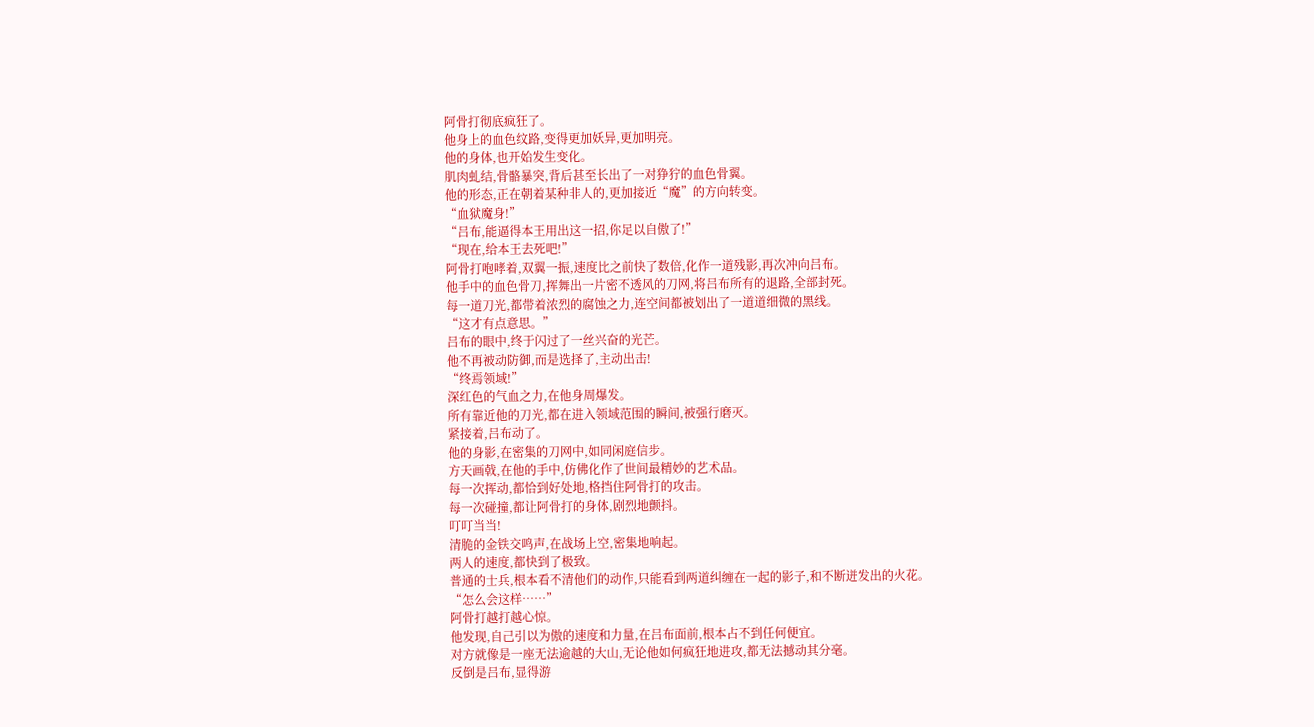阿骨打彻底疯狂了。
他身上的血色纹路,变得更加妖异,更加明亮。
他的身体,也开始发生变化。
肌肉虬结,骨骼暴突,背后甚至长出了一对狰狞的血色骨翼。
他的形态,正在朝着某种非人的,更加接近“魔”的方向转变。
“血狱魔身!”
“吕布,能逼得本王用出这一招,你足以自傲了!”
“现在,给本王去死吧!”
阿骨打咆哮着,双翼一振,速度比之前快了数倍,化作一道残影,再次冲向吕布。
他手中的血色骨刀,挥舞出一片密不透风的刀网,将吕布所有的退路,全部封死。
每一道刀光,都带着浓烈的腐蚀之力,连空间都被划出了一道道细微的黑线。
“这才有点意思。”
吕布的眼中,终于闪过了一丝兴奋的光芒。
他不再被动防御,而是选择了,主动出击!
“终焉领域!”
深红色的气血之力,在他身周爆发。
所有靠近他的刀光,都在进入领域范围的瞬间,被强行磨灭。
紧接着,吕布动了。
他的身影,在密集的刀网中,如同闲庭信步。
方天画戟,在他的手中,仿佛化作了世间最精妙的艺术品。
每一次挥动,都恰到好处地,格挡住阿骨打的攻击。
每一次碰撞,都让阿骨打的身体,剧烈地颤抖。
叮叮当当!
清脆的金铁交鸣声,在战场上空,密集地响起。
两人的速度,都快到了极致。
普通的士兵,根本看不清他们的动作,只能看到两道纠缠在一起的影子,和不断迸发出的火花。
“怎么会这样……”
阿骨打越打越心惊。
他发现,自己引以为傲的速度和力量,在吕布面前,根本占不到任何便宜。
对方就像是一座无法逾越的大山,无论他如何疯狂地进攻,都无法撼动其分毫。
反倒是吕布,显得游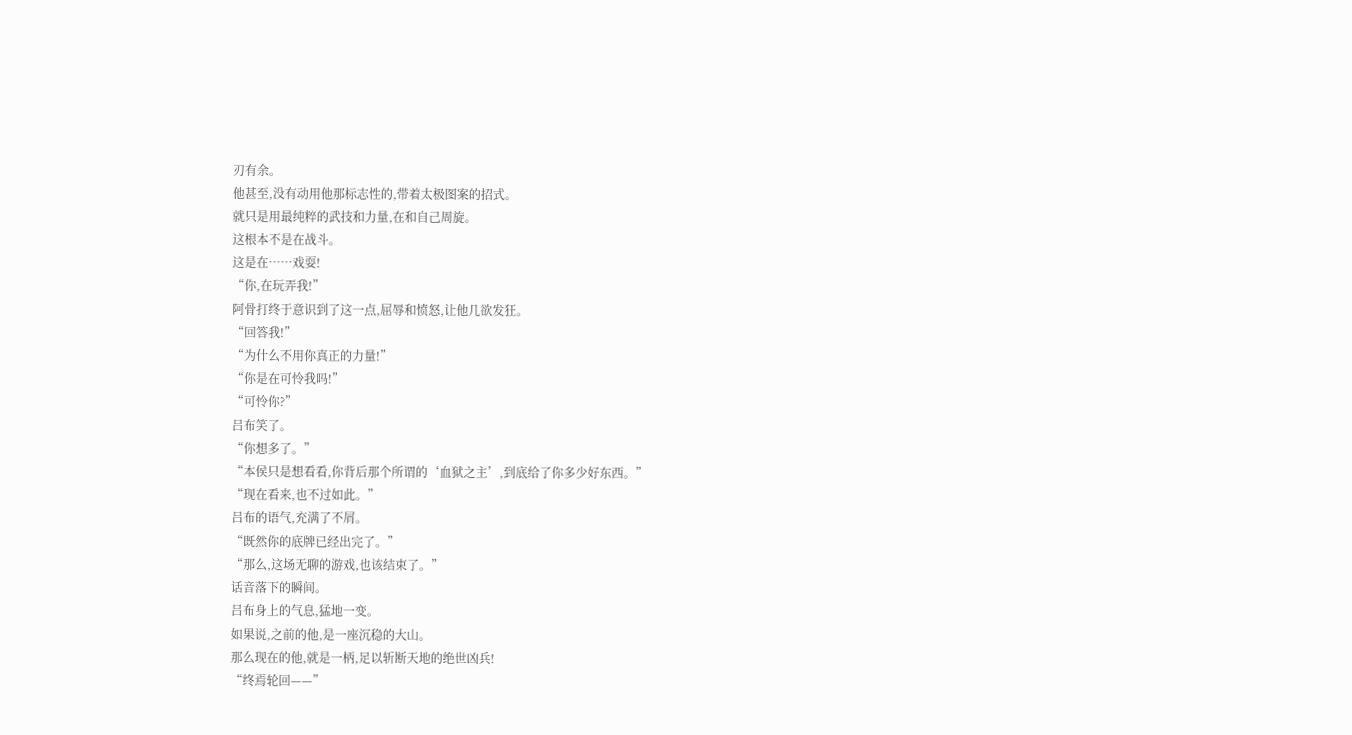刃有余。
他甚至,没有动用他那标志性的,带着太极图案的招式。
就只是用最纯粹的武技和力量,在和自己周旋。
这根本不是在战斗。
这是在……戏耍!
“你,在玩弄我!”
阿骨打终于意识到了这一点,屈辱和愤怒,让他几欲发狂。
“回答我!”
“为什么不用你真正的力量!”
“你是在可怜我吗!”
“可怜你?”
吕布笑了。
“你想多了。”
“本侯只是想看看,你背后那个所谓的‘血狱之主’,到底给了你多少好东西。”
“现在看来,也不过如此。”
吕布的语气,充满了不屑。
“既然你的底牌已经出完了。”
“那么,这场无聊的游戏,也该结束了。”
话音落下的瞬间。
吕布身上的气息,猛地一变。
如果说,之前的他,是一座沉稳的大山。
那么现在的他,就是一柄,足以斩断天地的绝世凶兵!
“终焉轮回——”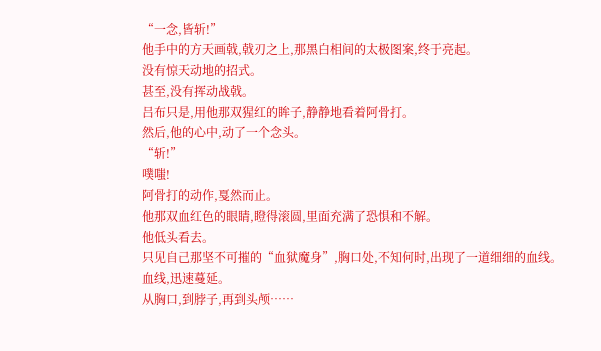“一念,皆斩!”
他手中的方天画戟,戟刃之上,那黑白相间的太极图案,终于亮起。
没有惊天动地的招式。
甚至,没有挥动战戟。
吕布只是,用他那双猩红的眸子,静静地看着阿骨打。
然后,他的心中,动了一个念头。
“斩!”
噗嗤!
阿骨打的动作,戛然而止。
他那双血红色的眼睛,瞪得滚圆,里面充满了恐惧和不解。
他低头看去。
只见自己那坚不可摧的“血狱魔身”,胸口处,不知何时,出现了一道细细的血线。
血线,迅速蔓延。
从胸口,到脖子,再到头颅……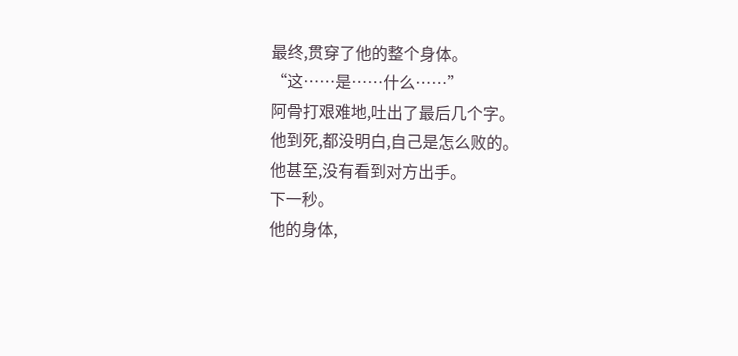最终,贯穿了他的整个身体。
“这……是……什么……”
阿骨打艰难地,吐出了最后几个字。
他到死,都没明白,自己是怎么败的。
他甚至,没有看到对方出手。
下一秒。
他的身体,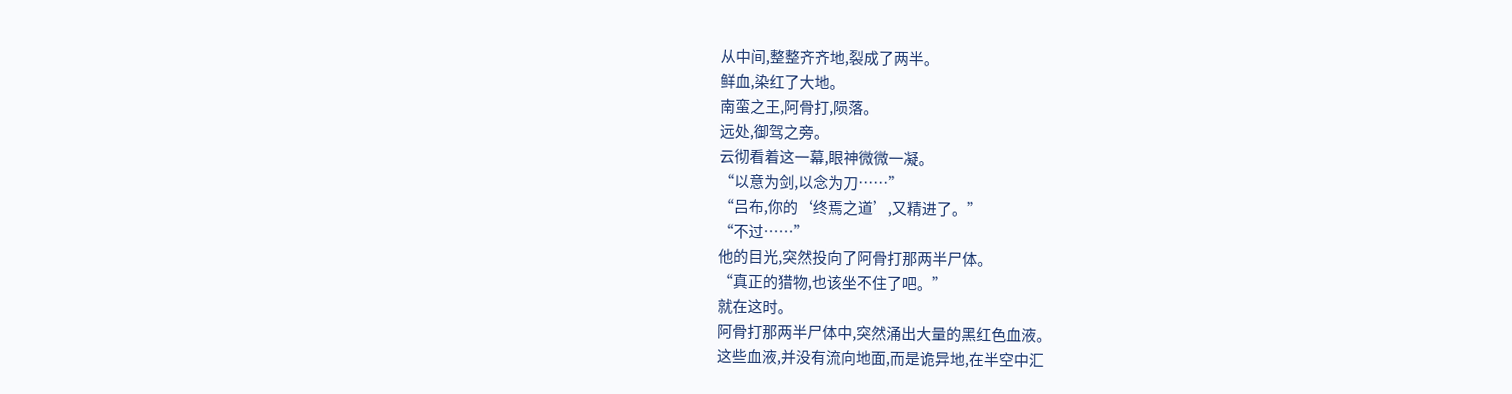从中间,整整齐齐地,裂成了两半。
鲜血,染红了大地。
南蛮之王,阿骨打,陨落。
远处,御驾之旁。
云彻看着这一幕,眼神微微一凝。
“以意为剑,以念为刀……”
“吕布,你的‘终焉之道’,又精进了。”
“不过……”
他的目光,突然投向了阿骨打那两半尸体。
“真正的猎物,也该坐不住了吧。”
就在这时。
阿骨打那两半尸体中,突然涌出大量的黑红色血液。
这些血液,并没有流向地面,而是诡异地,在半空中汇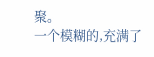聚。
一个模糊的,充满了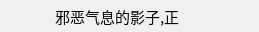邪恶气息的影子,正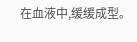在血液中,缓缓成型。